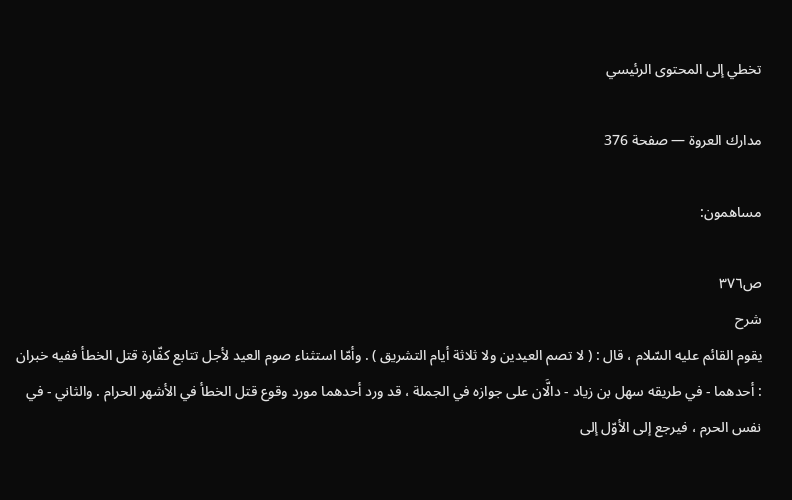تخطي إلى المحتوى الرئيسي

مدارك العروة — صفحة 376

مساهمون:

ص٣٧٦
شرح
يقوم القائم عليه السّلام ، قال : ( لا تصم العيدين ولا ثلاثة أيام التشريق ) . وأمّا استثناء صوم العيد لأجل تتابع كفّارة قتل الخطأ ففيه خبران : أحدهما - في طريقه سهل بن زياد - دالَّان على جوازه في الجملة ، قد ورد أحدهما مورد وقوع قتل الخطأ في الأشهر الحرام . والثاني - في نفس الحرم ، فيرجع إلى الأوّل إلى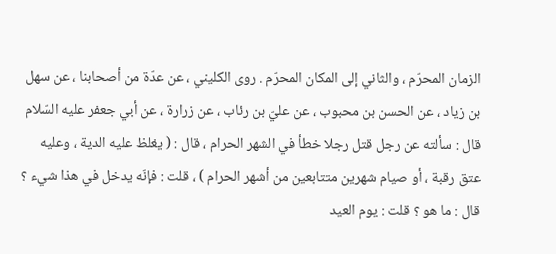الزمان المحرّم ، والثاني إلى المكان المحرّم . روى الكليني ، عن عدّة من أصحابنا ، عن سهل بن زياد ، عن الحسن بن محبوب ، عن عليّ بن رئاب ، عن زرارة ، عن أبي جعفر عليه السّلام قال : سألته عن رجل قتل رجلا خطأ في الشهر الحرام ، قال : ( يغلظ عليه الدية ، وعليه عتق رقبة ، أو صيام شهرين متتابعين من أشهر الحرام ) ، قلت : فإنّه يدخل في هذا شيء ؟ قال : ما هو ؟ قلت : يوم العيد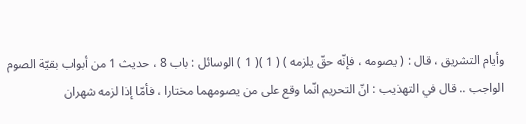وأيام التشريق ، قال : ( يصومه ، فإنّه حقّ يلزمه ) ( 1 )( 1 ) الوسائل : باب 8 ، حديث 1 من أبواب بقيّة الصوم الواجب .. قال في التهذيب : انّ التحريم انّما وقع على من يصومهما مختارا ، فأمّا إذا لزمه شهران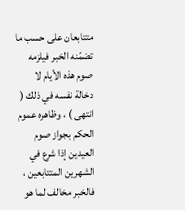متتابعان على حسب ما تضمّنه الخبر فيلزمه صوم هذه الأيام لا دخالة نفسه في ذلك ( انتهى ) ، وظاهره عموم الحكم بجواز صوم العيدين إذا شرع في الشهرين المتتابعين ، فالخبر مخالف لما هو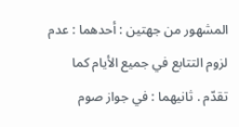المشهور من جهتين : أحدهما : عدم لزوم التتابع في جميع الأيام كما تقدّم . ثانيهما : في جواز صوم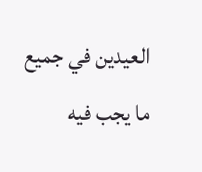العيدين في جميع ما يجب فيه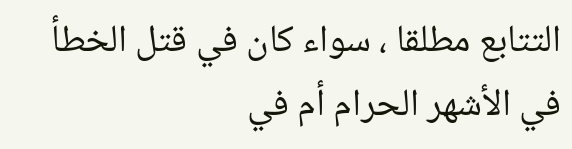التتابع مطلقا ، سواء كان في قتل الخطأ في الأشهر الحرام أم في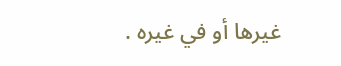غيرها أو في غيره .